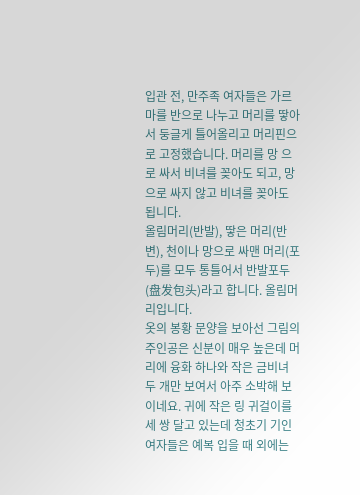입관 전, 만주족 여자들은 가르마를 반으로 나누고 머리를 땋아서 둥글게 틀어올리고 머리핀으로 고정했습니다. 머리를 망 으로 싸서 비녀를 꽂아도 되고, 망으로 싸지 않고 비녀를 꽂아도 됩니다.
올림머리(반발), 땋은 머리(반변), 천이나 망으로 싸맨 머리(포두)를 모두 통틀어서 반발포두(盘发包头)라고 합니다. 올림머리입니다.
옷의 봉황 문양을 보아선 그림의 주인공은 신분이 매우 높은데 머리에 융화 하나와 작은 금비녀 두 개만 보여서 아주 소박해 보이네요. 귀에 작은 링 귀걸이를 세 쌍 달고 있는데 청초기 기인 여자들은 예복 입을 때 외에는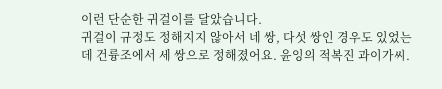이런 단순한 귀걸이를 달았습니다.
귀걸이 규정도 정해지지 않아서 네 쌍, 다섯 쌍인 경우도 있었는데 건륭조에서 세 쌍으로 정해졌어요. 윤잉의 적복진 과이가씨.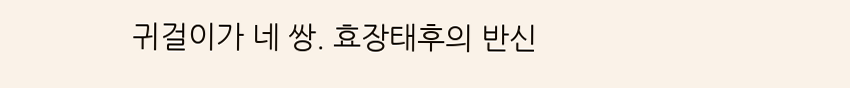귀걸이가 네 쌍. 효장태후의 반신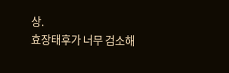상.
효장태후가 너무 검소해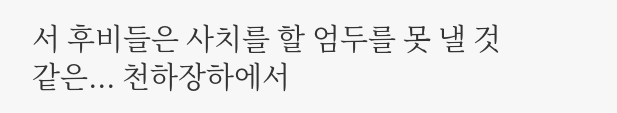서 후비들은 사치를 할 엄두를 못 낼 것 같은... 천하장하에서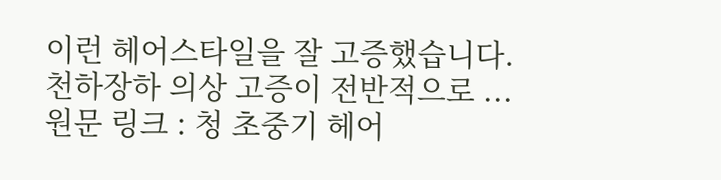이런 헤어스타일을 잘 고증했습니다.
천하장하 의상 고증이 전반적으로 ...
원문 링크 : 청 초중기 헤어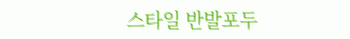스타일 반발포두